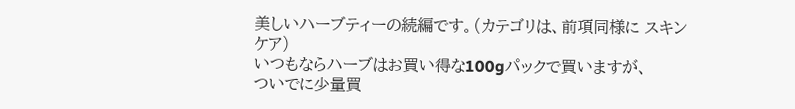美しいハーブティーの続編です。(カテゴリは、前項同様に スキンケア)
いつもならハーブはお買い得な100gパックで買いますが、
ついでに少量買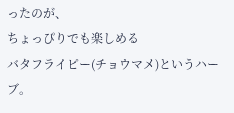ったのが、
ちょっぴりでも楽しめる
バタフライピー(チョウマメ)というハーブ。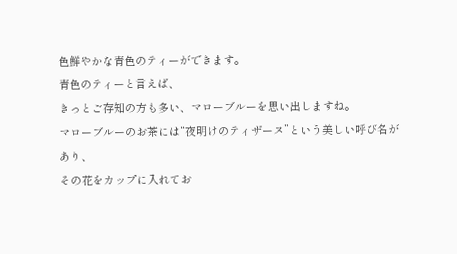色鮮やかな青色のティーができます。
青色のティーと言えば、
きっとご存知の方も多い、マローブルーを思い出しますね。
マローブルーのお茶には“夜明けのティザーヌ”という美しい呼び名があり、
その花をカップに入れてお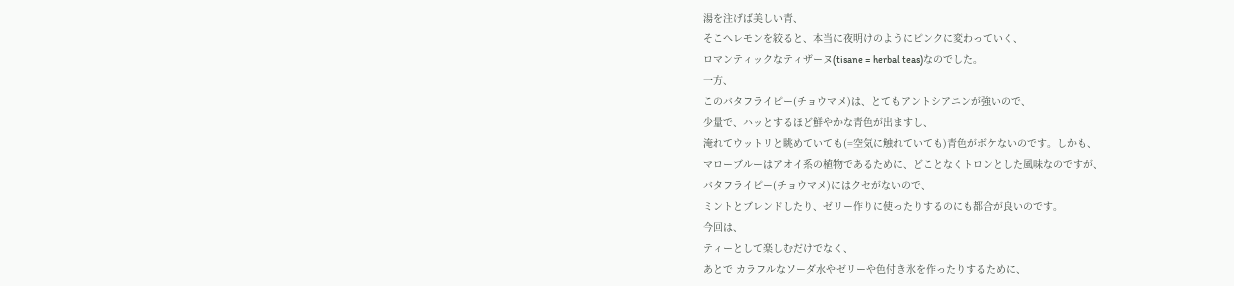湯を注げば美しい青、
そこへレモンを絞ると、本当に夜明けのようにピンクに変わっていく、
ロマンティックなティザーヌ(tisane = herbal teas)なのでした。
一方、
このバタフライピー(チョウマメ)は、とてもアントシアニンが強いので、
少量で、ハッとするほど鮮やかな青色が出ますし、
淹れてウットリと眺めていても(=空気に触れていても)青色がボケないのです。しかも、
マローブルーはアオイ系の植物であるために、どことなくトロンとした風味なのですが、
バタフライピー(チョウマメ)にはクセがないので、
ミントとブレンドしたり、ゼリー作りに使ったりするのにも都合が良いのです。
今回は、
ティーとして楽しむだけでなく、
あとで カラフルなソーダ水やゼリーや色付き氷を作ったりするために、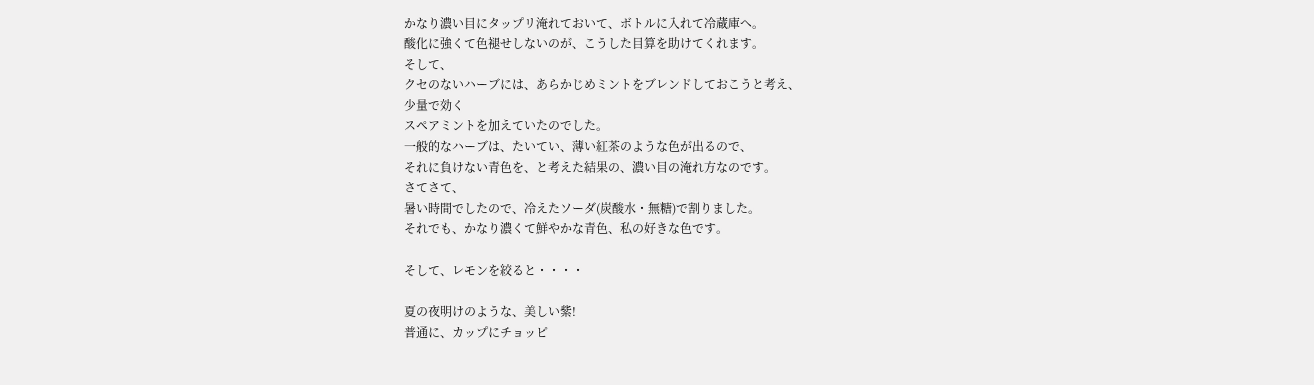かなり濃い目にタップリ淹れておいて、ボトルに入れて冷蔵庫へ。
酸化に強くて色褪せしないのが、こうした目算を助けてくれます。
そして、
クセのないハーブには、あらかじめミントをブレンドしておこうと考え、
少量で効く
スペアミントを加えていたのでした。
一般的なハーブは、たいてい、薄い紅茶のような色が出るので、
それに負けない青色を、と考えた結果の、濃い目の淹れ方なのです。
さてさて、
暑い時間でしたので、冷えたソーダ(炭酸水・無糖)で割りました。
それでも、かなり濃くて鮮やかな青色、私の好きな色です。

そして、レモンを絞ると・・・・

夏の夜明けのような、美しい紫!
普通に、カップにチョッピ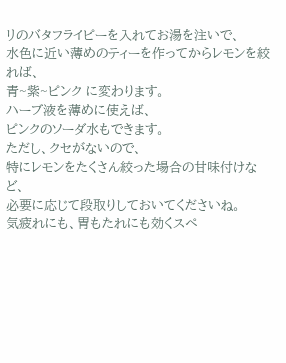リのバタフライピーを入れてお湯を注いで、
水色に近い薄めのティーを作ってからレモンを絞れば、
青~紫~ピンク に変わります。
ハーブ液を薄めに使えば、
ピンクのソーダ水もできます。
ただし、クセがないので、
特にレモンをたくさん絞った場合の甘味付けなど、
必要に応じて段取りしておいてくださいね。
気疲れにも、胃もたれにも効くスペ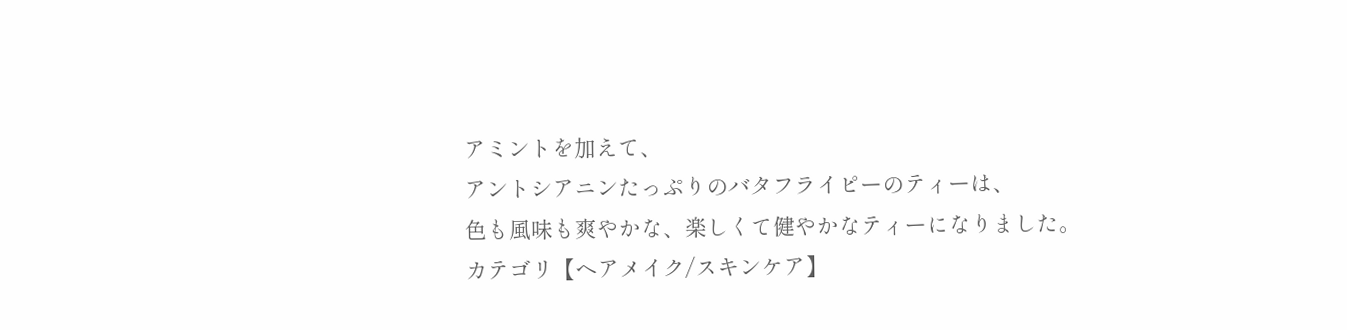アミントを加えて、
アントシアニンたっぷりのバタフライピーのティーは、
色も風味も爽やかな、楽しくて健やかなティーになりました。
カテゴリ【ヘアメイク/スキンケア】